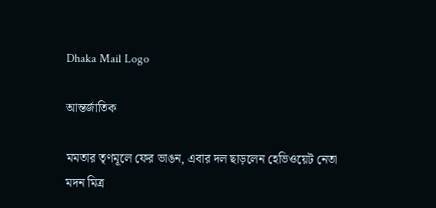Dhaka Mail Logo

আন্তর্জাতিক

মমতার তৃণমূলে ফের ভাঙন, এবার দল ছাড়লেন হেভিওয়েট নেতা মদন মিত্র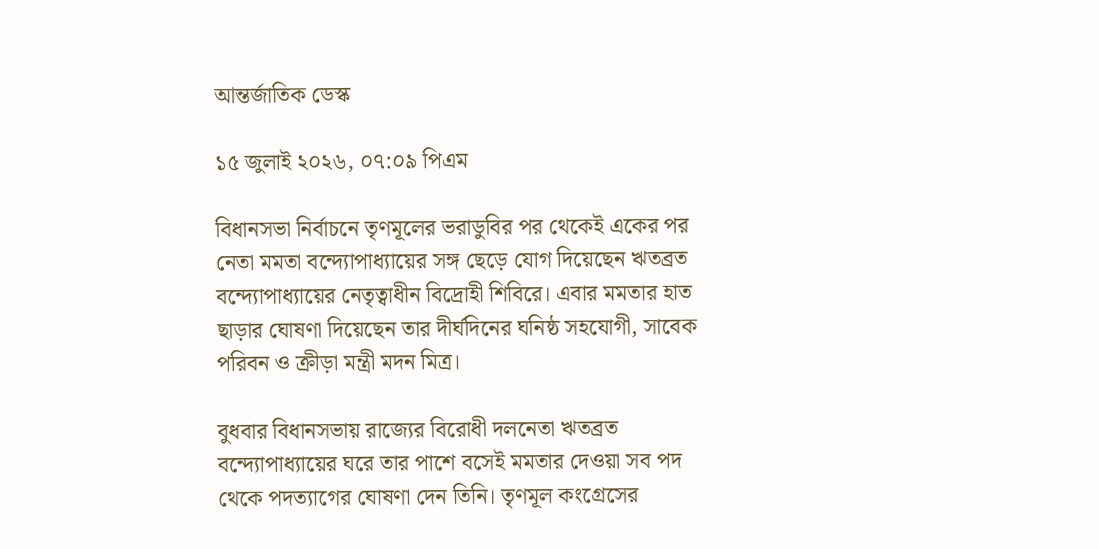আন্তর্জাতিক ডেস্ক

১৫ জুলাই ২০২৬, ০৭:০৯ পিএম

বিধানসভা নির্বাচনে তৃণমূলের ভরাডুবির পর থেকেই একের পর নেতা মমতা বন্দ্যোপাধ্যায়ের সঙ্গ ছেড়ে যোগ দিয়েছেন ঋতব্রত বন্দ্যোপাধ্যায়ের নেতৃত্বাধীন বিদ্রোহী শিবিরে। এবার মমতার হাত ছাড়ার ঘোষণা দিয়েছেন তার দীর্ঘদিনের ঘনিষ্ঠ সহযোগী, সাবেক পরিবন ও ক্রীড়া মন্ত্রী মদন মিত্র।

বুধবার বিধানসভায় রাজ্যের বিরোধী দলনেতা ঋতব্রত বন্দ্যোপাধ্যায়ের ঘরে তার পাশে বসেই মমতার দেওয়া সব পদ থেকে পদত্যাগের ঘোষণা দেন তিনি। তৃণমূল কংগ্রেসের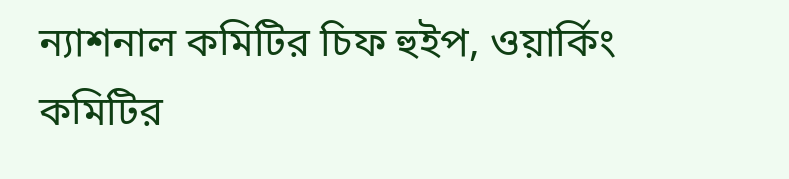ন্যাশনাল কমিটির চিফ হুইপ, ওয়ার্কিং কমিটির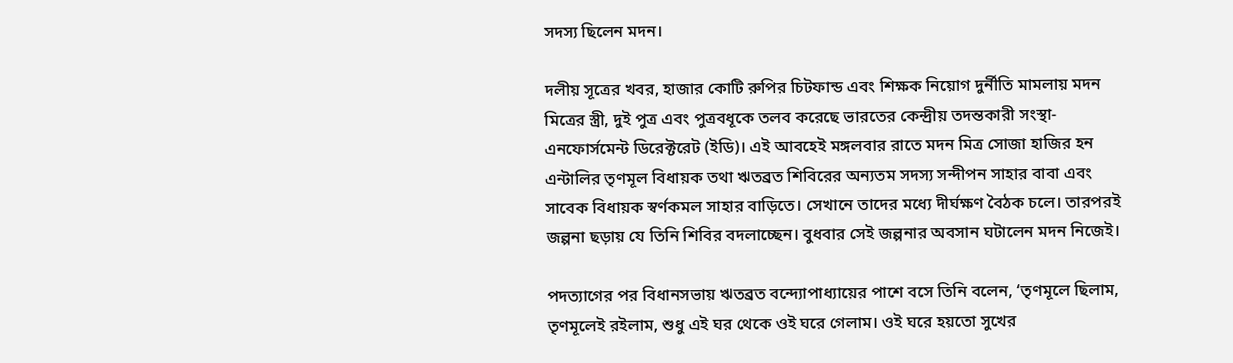সদস্য ছিলেন মদন।

দলীয় সূত্রের খবর, হাজার কোটি রুপির চিটফান্ড এবং শিক্ষক নিয়োগ দুর্নীতি মামলায় মদন মিত্রের স্ত্রী, দুই পুত্র এবং পুত্রবধূকে তলব করেছে ভারতের কেন্দ্রীয় তদন্তকারী সংস্থা- এনফোর্সমেন্ট ডিরেক্টরেট (ইডি)। এই আবহেই মঙ্গলবার রাতে মদন মিত্র সোজা হাজির হন এন্টালির তৃণমূল বিধায়ক তথা ঋতব্রত শিবিরের অন্যতম সদস্য সন্দীপন সাহার বাবা এবং সাবেক বিধায়ক স্বর্ণকমল সাহার বাড়িতে। সেখানে তাদের মধ্যে দীর্ঘক্ষণ বৈঠক চলে। তারপরই জল্পনা ছড়ায় যে তিনি শিবির বদলাচ্ছেন। বুধবার সেই জল্পনার অবসান ঘটালেন মদন নিজেই।

পদত্যাগের পর বিধানসভায় ঋতব্রত বন্দ্যোপাধ্যায়ের পাশে বসে তিনি বলেন, ‘তৃণমূলে ছিলাম, তৃণমূলেই রইলাম, শুধু এই ঘর থেকে ওই ঘরে গেলাম। ওই ঘরে হয়তো সুখের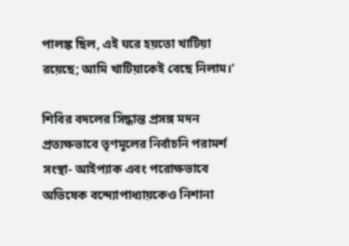পালঙ্ক ছিল, এই ঘরে হয়তো খাটিয়া রয়েছে; আমি খাটিয়াকেই বেছে নিলাম।’

শিবির বদলের সিদ্ধান্ত প্রসঙ্গ মদন প্রত্যক্ষভাবে তৃণমূলের নির্বাচনি পরামর্শ সংস্থা- আইপ্যাক এবং পরোক্ষভাবে অভিষেক বন্দ্যোপাধ্যায়কেও নিশানা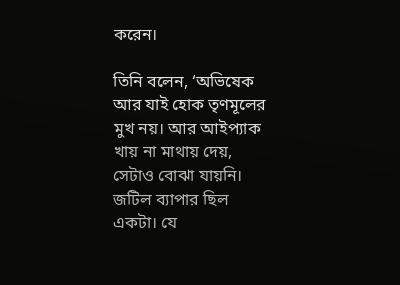করেন।

তিনি বলেন, ‘অভিষেক আর যাই হোক তৃণমূলের মুখ নয়। আর আইপ্যাক খায় না মাথায় দেয়, সেটাও বোঝা যায়নি। জটিল ব্যাপার ছিল একটা। যে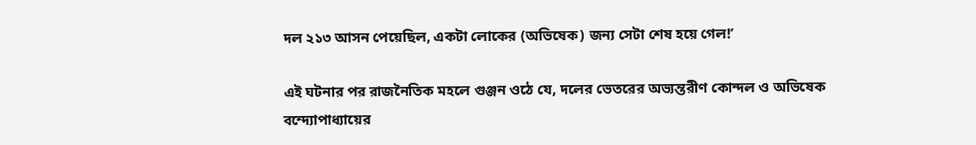দল ২১৩ আসন পেয়েছিল, একটা লোকের (অভিষেক) জন্য সেটা শেষ হয়ে গেল!’

এই ঘটনার পর রাজনৈতিক মহলে গুঞ্জন ওঠে যে, দলের ভেতরের অভ্যন্তরীণ কোন্দল ও অভিষেক বন্দ্যোপাধ্যায়ের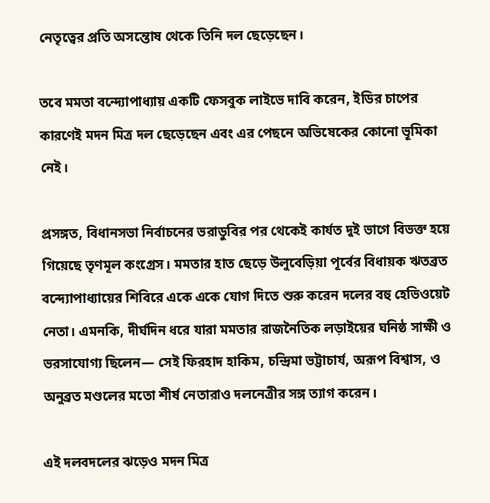নেতৃত্বের প্রতি অসন্তোষ থেকে তিনি দল ছেড়েছেন।

তবে মমতা বন্দ্যোপাধ্যায় একটি ফেসবুক লাইভে দাবি করেন, ইডির চাপের কারণেই মদন মিত্র দল ছেড়েছেন এবং এর পেছনে অভিষেকের কোনো ভূমিকা নেই।

প্রসঙ্গত, বিধানসভা নির্বাচনের ভরাডুবির পর থেকেই কার্যত দুই ভাগে বিভক্ত হয়ে গিয়েছে তৃণমূল কংগ্রেস। মমতার হাত ছেড়ে উলুবেড়িয়া পূর্বের বিধায়ক ঋতব্রত বন্দ্যোপাধ্যায়ের শিবিরে একে একে যোগ দিতে শুরু করেন দলের বহু হেভিওয়েট নেতা। এমনকি, দীর্ঘদিন ধরে যারা মমতার রাজনৈতিক লড়াইয়ের ঘনিষ্ঠ সাক্ষী ও ভরসাযোগ্য ছিলেন— সেই ফিরহাদ হাকিম, চন্দ্রিমা ভট্টাচার্য, অরূপ বিশ্বাস, ও অনুব্রত মণ্ডলের মতো শীর্ষ নেতারাও দলনেত্রীর সঙ্গ ত্যাগ করেন।

এই দলবদলের ঝড়েও মদন মিত্র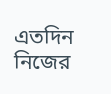এতদিন নিজের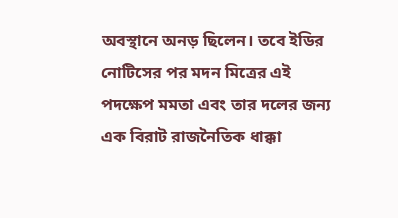অবস্থানে অনড় ছিলেন। তবে ইডির নোটিসের পর মদন মিত্রের এই পদক্ষেপ মমতা এবং তার দলের জন্য এক বিরাট রাজনৈতিক ধাক্কা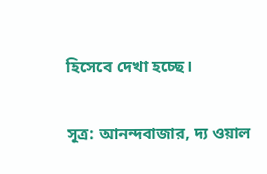হিসেবে দেখা হচ্ছে।

সূত্র: আনন্দবাজার, দ্য ওয়াল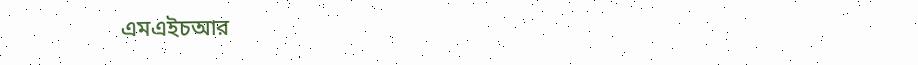এমএইচআর